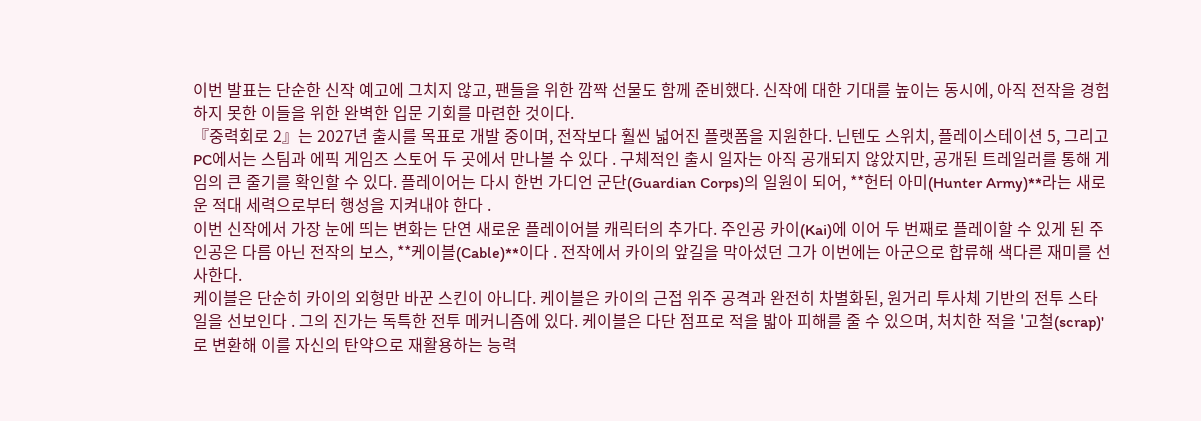이번 발표는 단순한 신작 예고에 그치지 않고, 팬들을 위한 깜짝 선물도 함께 준비했다. 신작에 대한 기대를 높이는 동시에, 아직 전작을 경험하지 못한 이들을 위한 완벽한 입문 기회를 마련한 것이다.
『중력회로 2』는 2027년 출시를 목표로 개발 중이며, 전작보다 훨씬 넓어진 플랫폼을 지원한다. 닌텐도 스위치, 플레이스테이션 5, 그리고 PC에서는 스팀과 에픽 게임즈 스토어 두 곳에서 만나볼 수 있다 . 구체적인 출시 일자는 아직 공개되지 않았지만, 공개된 트레일러를 통해 게임의 큰 줄기를 확인할 수 있다. 플레이어는 다시 한번 가디언 군단(Guardian Corps)의 일원이 되어, **헌터 아미(Hunter Army)**라는 새로운 적대 세력으로부터 행성을 지켜내야 한다 .
이번 신작에서 가장 눈에 띄는 변화는 단연 새로운 플레이어블 캐릭터의 추가다. 주인공 카이(Kai)에 이어 두 번째로 플레이할 수 있게 된 주인공은 다름 아닌 전작의 보스, **케이블(Cable)**이다 . 전작에서 카이의 앞길을 막아섰던 그가 이번에는 아군으로 합류해 색다른 재미를 선사한다.
케이블은 단순히 카이의 외형만 바꾼 스킨이 아니다. 케이블은 카이의 근접 위주 공격과 완전히 차별화된, 원거리 투사체 기반의 전투 스타일을 선보인다 . 그의 진가는 독특한 전투 메커니즘에 있다. 케이블은 다단 점프로 적을 밟아 피해를 줄 수 있으며, 처치한 적을 '고철(scrap)'로 변환해 이를 자신의 탄약으로 재활용하는 능력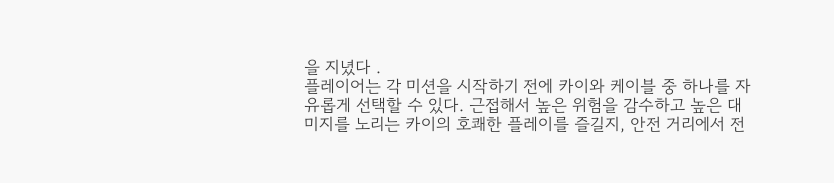을 지녔다 .
플레이어는 각 미션을 시작하기 전에 카이와 케이블 중 하나를 자유롭게 선택할 수 있다. 근접해서 높은 위험을 감수하고 높은 대미지를 노리는 카이의 호쾌한 플레이를 즐길지, 안전 거리에서 전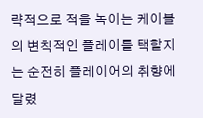략적으로 적을 녹이는 케이블의 변칙적인 플레이를 택할지는 순전히 플레이어의 취향에 달렸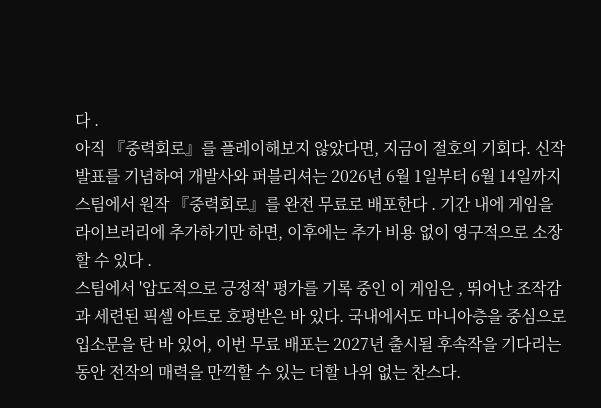다 .
아직 『중력회로』를 플레이해보지 않았다면, 지금이 절호의 기회다. 신작 발표를 기념하여 개발사와 퍼블리셔는 2026년 6월 1일부터 6월 14일까지 스팀에서 원작 『중력회로』를 완전 무료로 배포한다 . 기간 내에 게임을 라이브러리에 추가하기만 하면, 이후에는 추가 비용 없이 영구적으로 소장할 수 있다 .
스팀에서 '압도적으로 긍정적' 평가를 기록 중인 이 게임은 , 뛰어난 조작감과 세련된 픽셀 아트로 호평받은 바 있다. 국내에서도 마니아층을 중심으로 입소문을 탄 바 있어, 이번 무료 배포는 2027년 출시될 후속작을 기다리는 동안 전작의 매력을 만끽할 수 있는 더할 나위 없는 찬스다.